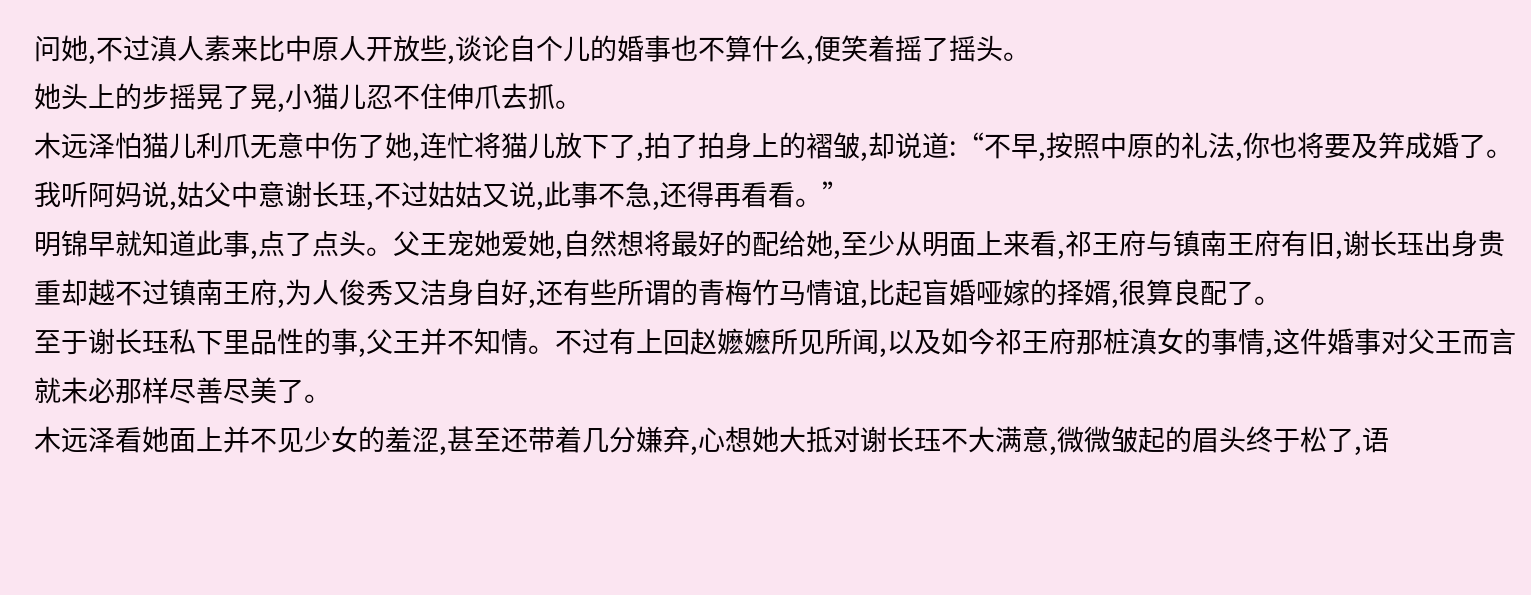问她,不过滇人素来比中原人开放些,谈论自个儿的婚事也不算什么,便笑着摇了摇头。
她头上的步摇晃了晃,小猫儿忍不住伸爪去抓。
木远泽怕猫儿利爪无意中伤了她,连忙将猫儿放下了,拍了拍身上的褶皱,却说道:“不早,按照中原的礼法,你也将要及笄成婚了。我听阿妈说,姑父中意谢长珏,不过姑姑又说,此事不急,还得再看看。”
明锦早就知道此事,点了点头。父王宠她爱她,自然想将最好的配给她,至少从明面上来看,祁王府与镇南王府有旧,谢长珏出身贵重却越不过镇南王府,为人俊秀又洁身自好,还有些所谓的青梅竹马情谊,比起盲婚哑嫁的择婿,很算良配了。
至于谢长珏私下里品性的事,父王并不知情。不过有上回赵嬷嬷所见所闻,以及如今祁王府那桩滇女的事情,这件婚事对父王而言就未必那样尽善尽美了。
木远泽看她面上并不见少女的羞涩,甚至还带着几分嫌弃,心想她大抵对谢长珏不大满意,微微皱起的眉头终于松了,语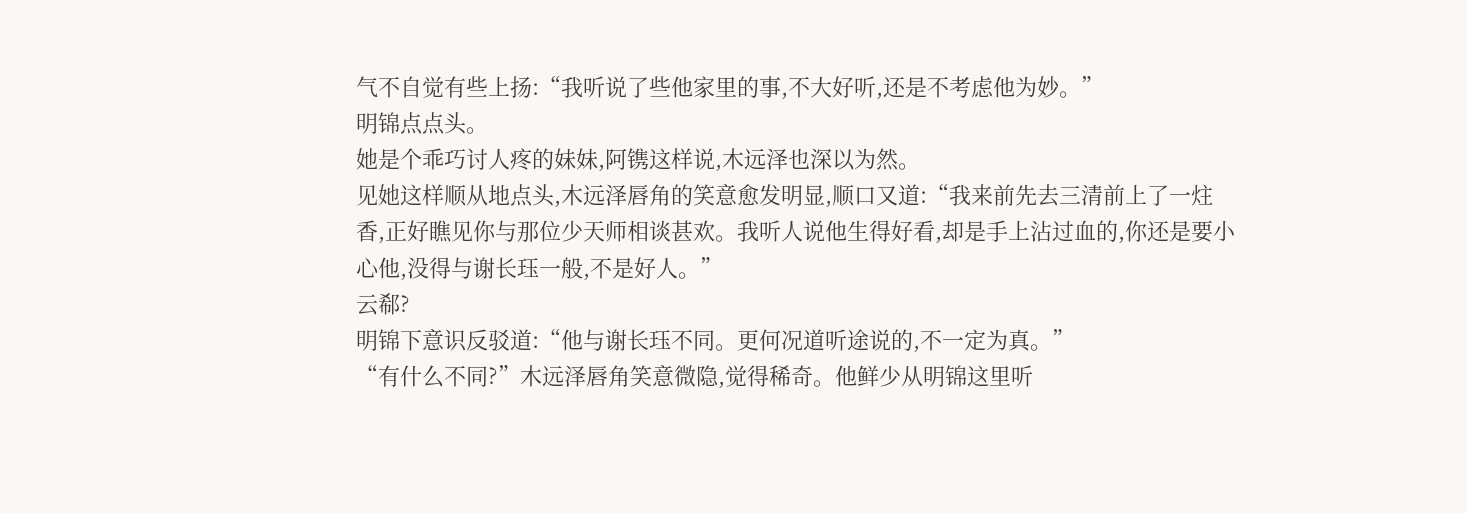气不自觉有些上扬:“我听说了些他家里的事,不大好听,还是不考虑他为妙。”
明锦点点头。
她是个乖巧讨人疼的妹妹,阿镌这样说,木远泽也深以为然。
见她这样顺从地点头,木远泽唇角的笑意愈发明显,顺口又道:“我来前先去三清前上了一炷香,正好瞧见你与那位少天师相谈甚欢。我听人说他生得好看,却是手上沾过血的,你还是要小心他,没得与谢长珏一般,不是好人。”
云郗?
明锦下意识反驳道:“他与谢长珏不同。更何况道听途说的,不一定为真。”
“有什么不同?”木远泽唇角笑意微隐,觉得稀奇。他鲜少从明锦这里听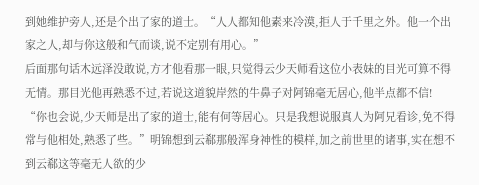到她维护旁人,还是个出了家的道士。“人人都知他素来冷漠,拒人于千里之外。他一个出家之人,却与你这般和气而谈,说不定别有用心。”
后面那句话木远泽没敢说,方才他看那一眼,只觉得云少天师看这位小表妹的目光可算不得无情。那目光他再熟悉不过,若说这道貌岸然的牛鼻子对阿锦毫无居心,他半点都不信!
“你也会说,少天师是出了家的道士,能有何等居心。只是我想说服真人为阿兄看诊,免不得常与他相处,熟悉了些。”明锦想到云郗那般浑身神性的模样,加之前世里的诸事,实在想不到云郗这等毫无人欲的少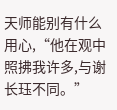天师能别有什么用心,“他在观中照拂我许多,与谢长珏不同。”